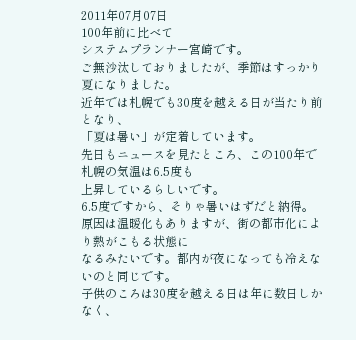2011年07月07日
100年前に比べて
システムプランナー宮崎です。
ご無沙汰しておりましたが、季節はすっかり夏になりました。
近年では札幌でも30度を越える日が当たり前となり、
「夏は暑い」が定着しています。
先日もニュースを見たところ、この100年で札幌の気温は6.5度も
上昇しているらしいです。
6.5度ですから、そりゃ暑いはずだと納得。
原因は温暖化もありますが、街の都市化により熱がこもる状態に
なるみたいです。都内が夜になっても冷えないのと同じです。
子供のころは30度を越える日は年に数日しかなく、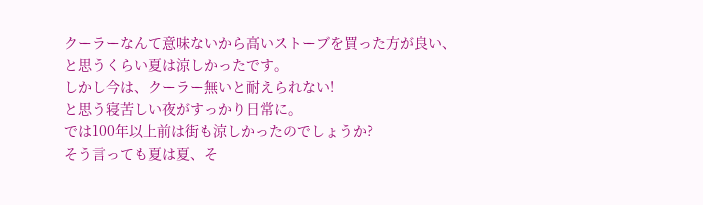クーラーなんて意味ないから高いストーブを買った方が良い、
と思うくらい夏は涼しかったです。
しかし今は、クーラー無いと耐えられない!
と思う寝苦しい夜がすっかり日常に。
では100年以上前は街も涼しかったのでしょうか?
そう言っても夏は夏、そ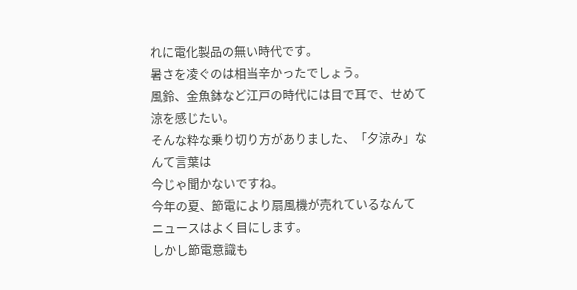れに電化製品の無い時代です。
暑さを凌ぐのは相当辛かったでしょう。
風鈴、金魚鉢など江戸の時代には目で耳で、せめて涼を感じたい。
そんな粋な乗り切り方がありました、「夕涼み」なんて言葉は
今じゃ聞かないですね。
今年の夏、節電により扇風機が売れているなんて
ニュースはよく目にします。
しかし節電意識も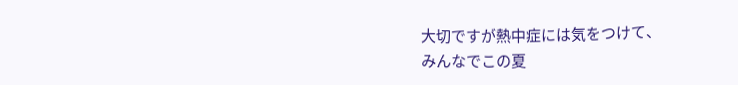大切ですが熱中症には気をつけて、
みんなでこの夏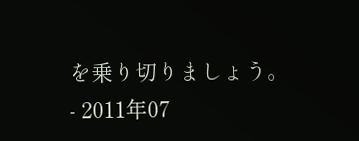を乗り切りましょう。
- 2011年07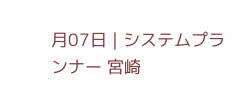月07日 | システムプランナー 宮崎